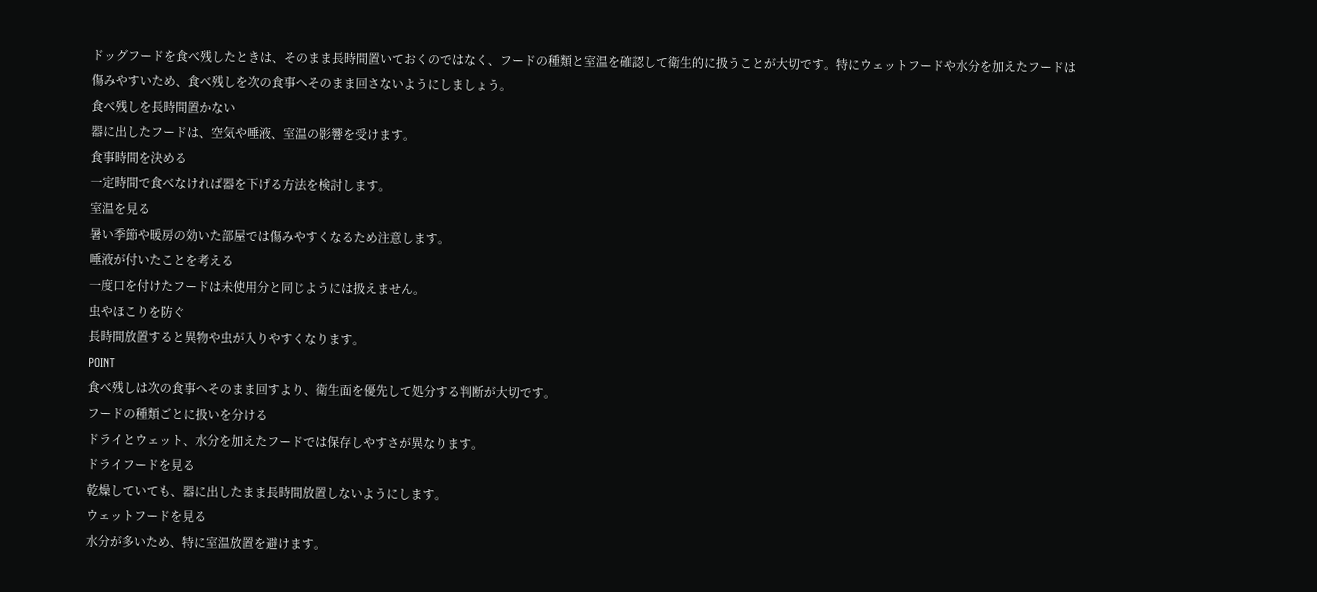ドッグフードを食べ残したときは、そのまま長時間置いておくのではなく、フードの種類と室温を確認して衛生的に扱うことが大切です。特にウェットフードや水分を加えたフードは傷みやすいため、食べ残しを次の食事へそのまま回さないようにしましょう。
食べ残しを長時間置かない
器に出したフードは、空気や唾液、室温の影響を受けます。
食事時間を決める
一定時間で食べなければ器を下げる方法を検討します。
室温を見る
暑い季節や暖房の効いた部屋では傷みやすくなるため注意します。
唾液が付いたことを考える
一度口を付けたフードは未使用分と同じようには扱えません。
虫やほこりを防ぐ
長時間放置すると異物や虫が入りやすくなります。
POINT
食べ残しは次の食事へそのまま回すより、衛生面を優先して処分する判断が大切です。
フードの種類ごとに扱いを分ける
ドライとウェット、水分を加えたフードでは保存しやすさが異なります。
ドライフードを見る
乾燥していても、器に出したまま長時間放置しないようにします。
ウェットフードを見る
水分が多いため、特に室温放置を避けます。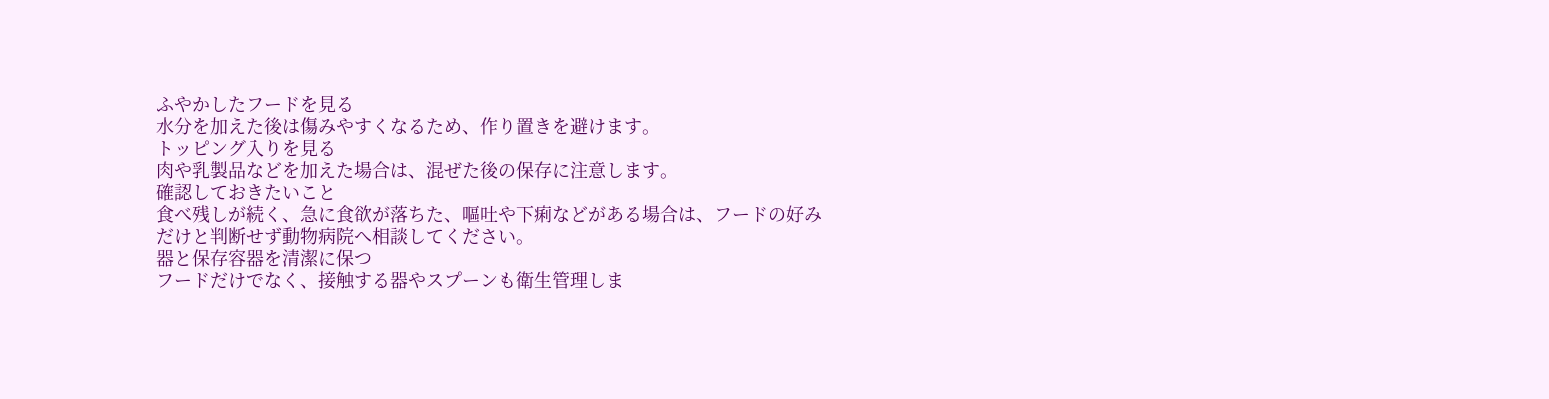ふやかしたフードを見る
水分を加えた後は傷みやすくなるため、作り置きを避けます。
トッピング入りを見る
肉や乳製品などを加えた場合は、混ぜた後の保存に注意します。
確認しておきたいこと
食べ残しが続く、急に食欲が落ちた、嘔吐や下痢などがある場合は、フードの好みだけと判断せず動物病院へ相談してください。
器と保存容器を清潔に保つ
フードだけでなく、接触する器やスプーンも衛生管理しま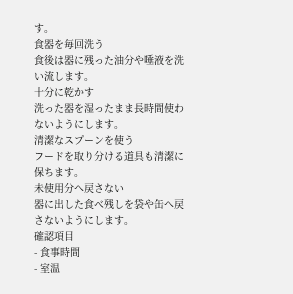す。
食器を毎回洗う
食後は器に残った油分や唾液を洗い流します。
十分に乾かす
洗った器を湿ったまま長時間使わないようにします。
清潔なスプーンを使う
フードを取り分ける道具も清潔に保ちます。
未使用分へ戻さない
器に出した食べ残しを袋や缶へ戻さないようにします。
確認項目
- 食事時間
- 室温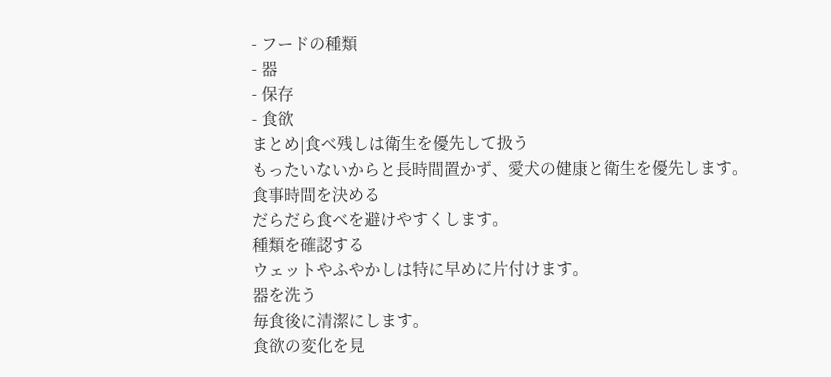- フードの種類
- 器
- 保存
- 食欲
まとめ|食べ残しは衛生を優先して扱う
もったいないからと長時間置かず、愛犬の健康と衛生を優先します。
食事時間を決める
だらだら食べを避けやすくします。
種類を確認する
ウェットやふやかしは特に早めに片付けます。
器を洗う
毎食後に清潔にします。
食欲の変化を見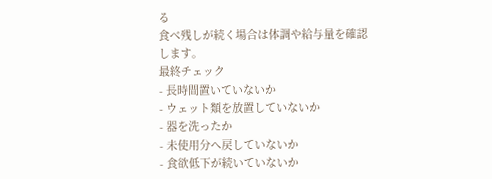る
食べ残しが続く場合は体調や給与量を確認します。
最終チェック
- 長時間置いていないか
- ウェット類を放置していないか
- 器を洗ったか
- 未使用分へ戻していないか
- 食欲低下が続いていないか